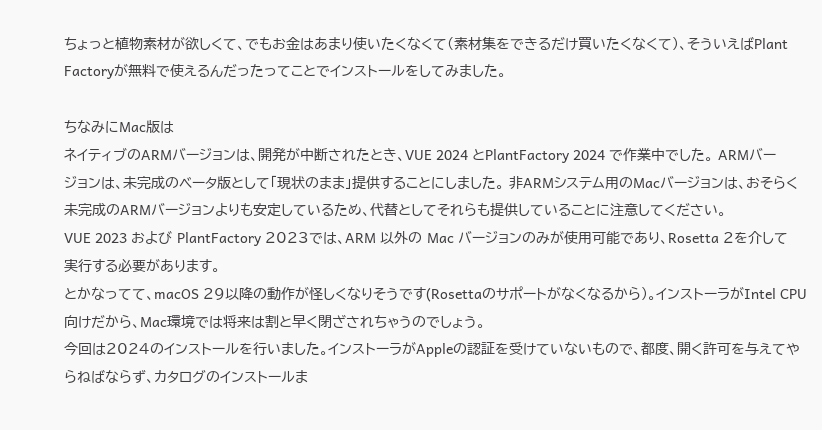ちょっと植物素材が欲しくて、でもお金はあまり使いたくなくて(素材集をできるだけ買いたくなくて)、そういえばPlant Factoryが無料で使えるんだったってことでインストールをしてみました。

ちなみにMac版は
ネイティブのARMバージョンは、開発が中断されたとき、VUE 2024 とPlantFactory 2024 で作業中でした。 ARMバージョンは、未完成のベータ版として「現状のまま」提供することにしました。 非ARMシステム用のMacバージョンは、おそらく未完成のARMバージョンよりも安定しているため、代替としてそれらも提供していることに注意してください。
VUE 2023 および PlantFactory 2023では、ARM 以外の Mac バージョンのみが使用可能であり、Rosetta 2を介して実行する必要があります。
とかなってて、macOS 29以降の動作が怪しくなりそうです(Rosettaのサポートがなくなるから)。インストーラがIntel CPU向けだから、Mac環境では将来は割と早く閉ざされちゃうのでしょう。
今回は2024のインストールを行いました。インストーラがAppleの認証を受けていないもので、都度、開く許可を与えてやらねばならず、カタログのインストールま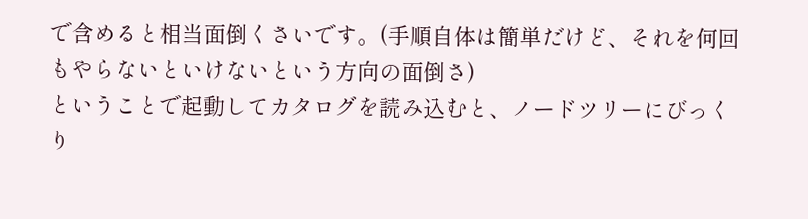で含めると相当面倒くさいです。(手順自体は簡単だけど、それを何回もやらないといけないという方向の面倒さ)
ということで起動してカタログを読み込むと、ノードツリーにびっくり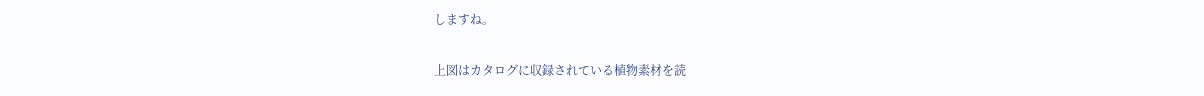しますね。

上図はカタログに収録されている植物素材を読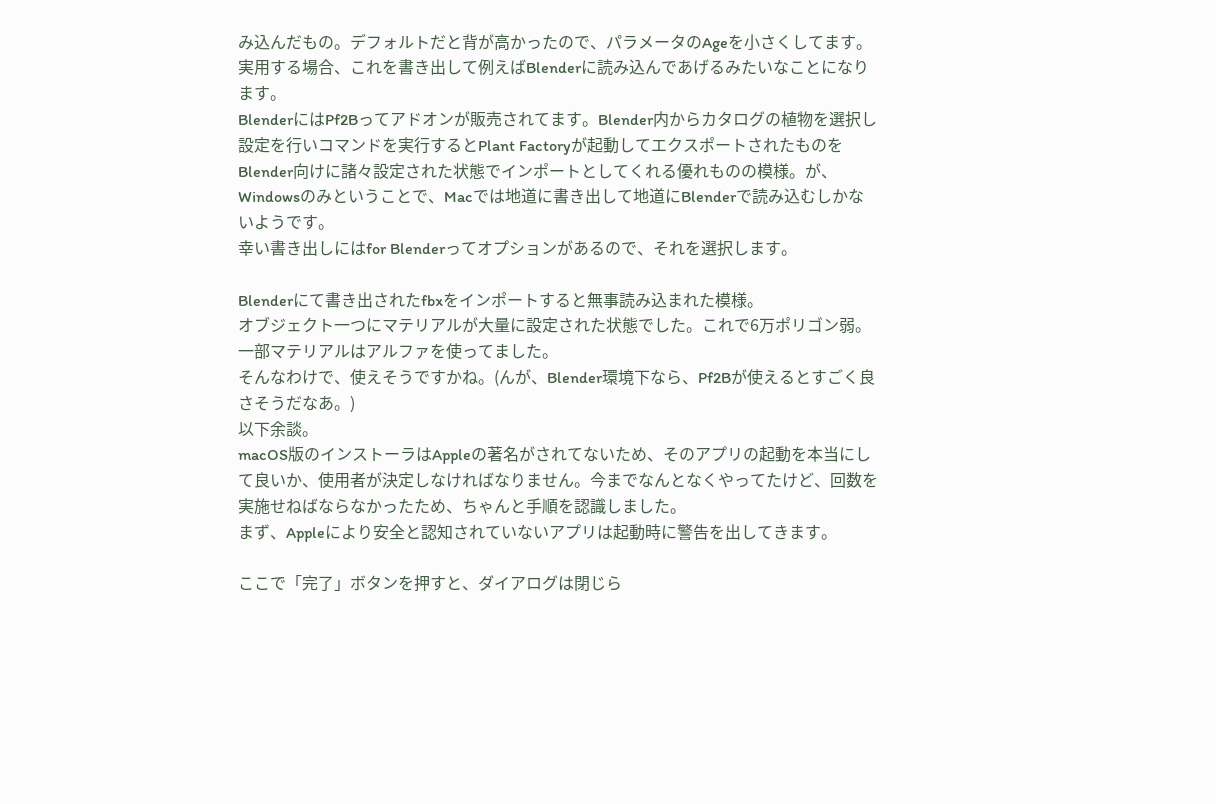み込んだもの。デフォルトだと背が高かったので、パラメータのAgeを小さくしてます。
実用する場合、これを書き出して例えばBlenderに読み込んであげるみたいなことになります。
BlenderにはPf2Bってアドオンが販売されてます。Blender内からカタログの植物を選択し設定を行いコマンドを実行するとPlant Factoryが起動してエクスポートされたものをBlender向けに諸々設定された状態でインポートとしてくれる優れものの模様。が、Windowsのみということで、Macでは地道に書き出して地道にBlenderで読み込むしかないようです。
幸い書き出しにはfor Blenderってオプションがあるので、それを選択します。

Blenderにて書き出されたfbxをインポートすると無事読み込まれた模様。
オブジェクト一つにマテリアルが大量に設定された状態でした。これで6万ポリゴン弱。一部マテリアルはアルファを使ってました。
そんなわけで、使えそうですかね。(んが、Blender環境下なら、Pf2Bが使えるとすごく良さそうだなあ。)
以下余談。
macOS版のインストーラはAppleの著名がされてないため、そのアプリの起動を本当にして良いか、使用者が決定しなければなりません。今までなんとなくやってたけど、回数を実施せねばならなかったため、ちゃんと手順を認識しました。
まず、Appleにより安全と認知されていないアプリは起動時に警告を出してきます。

ここで「完了」ボタンを押すと、ダイアログは閉じら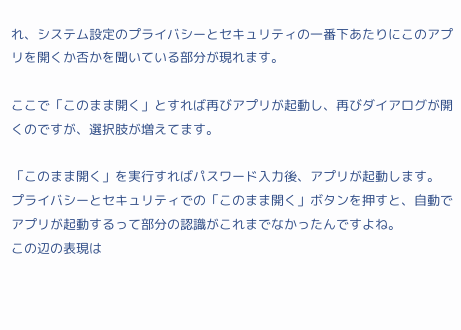れ、システム設定のプライバシーとセキュリティの一番下あたりにこのアプリを開くか否かを聞いている部分が現れます。

ここで「このまま開く」とすれば再びアプリが起動し、再びダイアログが開くのですが、選択肢が増えてます。

「このまま開く」を実行すればパスワード入力後、アプリが起動します。
プライバシーとセキュリティでの「このまま開く」ボタンを押すと、自動でアプリが起動するって部分の認識がこれまでなかったんですよね。
この辺の表現は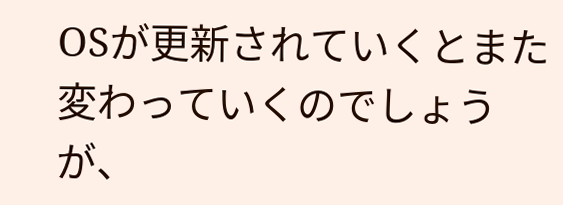OSが更新されていくとまた変わっていくのでしょうが、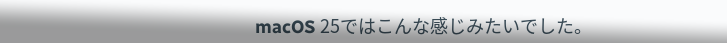macOS 25ではこんな感じみたいでした。